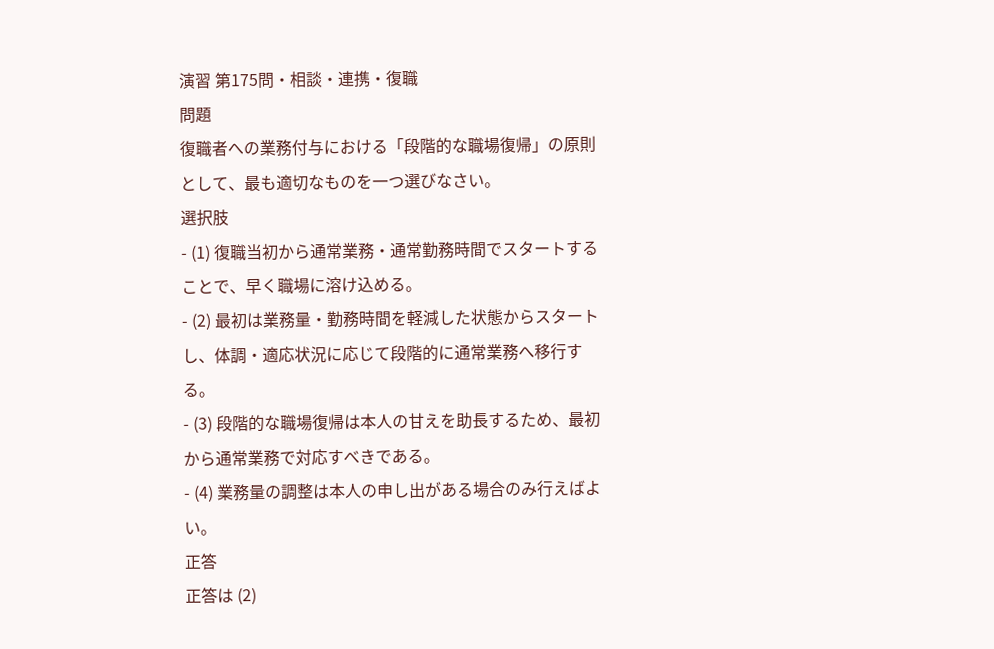演習 第175問・相談・連携・復職
問題
復職者への業務付与における「段階的な職場復帰」の原則として、最も適切なものを一つ選びなさい。
選択肢
- (1) 復職当初から通常業務・通常勤務時間でスタートすることで、早く職場に溶け込める。
- (2) 最初は業務量・勤務時間を軽減した状態からスタートし、体調・適応状況に応じて段階的に通常業務へ移行する。
- (3) 段階的な職場復帰は本人の甘えを助長するため、最初から通常業務で対応すべきである。
- (4) 業務量の調整は本人の申し出がある場合のみ行えばよい。
正答
正答は (2)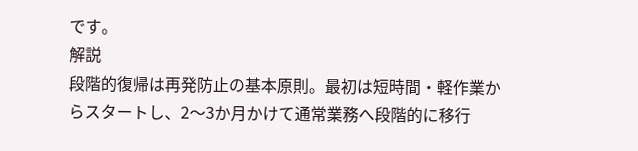です。
解説
段階的復帰は再発防止の基本原則。最初は短時間・軽作業からスタートし、2〜3か月かけて通常業務へ段階的に移行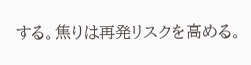する。焦りは再発リスクを高める。